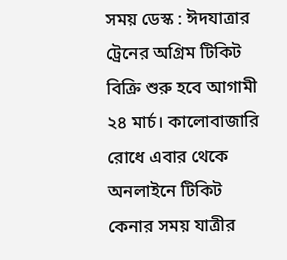সময় ডেস্ক : ঈদযাত্রার ট্রেনের অগ্রিম টিকিট বিক্রি শুরু হবে আগামী ২৪ মার্চ। কালোবাজারি রোধে এবার থেকে অনলাইনে টিকিট কেনার সময় যাত্রীর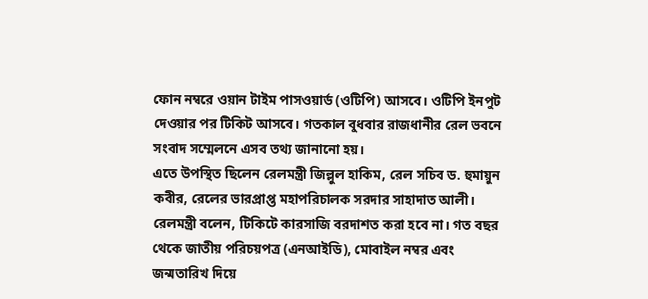ফোন নম্বরে ওয়ান টাইম পাসওয়ার্ড (ওটিপি) আসবে। ওটিপি ইনপুট দেওয়ার পর টিকিট আসবে। গতকাল বুধবার রাজধানীর রেল ভবনে সংবাদ সম্মেলনে এসব তথ্য জানানো হয়।
এতে উপস্থিত ছিলেন রেলমন্ত্রী জিল্লুল হাকিম, রেল সচিব ড. হুমায়ুন কবীর, রেলের ভারপ্রাপ্ত মহাপরিচালক সরদার সাহাদাত আলী। রেলমন্ত্রী বলেন, টিকিটে কারসাজি বরদাশত করা হবে না। গত বছর থেকে জাতীয় পরিচয়পত্র (এনআইডি), মোবাইল নম্বর এবং জন্মতারিখ দিয়ে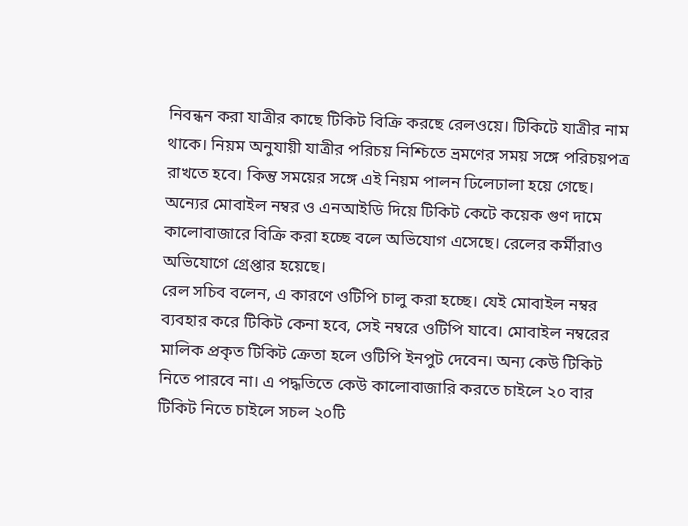নিবন্ধন করা যাত্রীর কাছে টিকিট বিক্রি করছে রেলওয়ে। টিকিটে যাত্রীর নাম থাকে। নিয়ম অনুযায়ী যাত্রীর পরিচয় নিশ্চিতে ভ্রমণের সময় সঙ্গে পরিচয়পত্র রাখতে হবে। কিন্তু সময়ের সঙ্গে এই নিয়ম পালন ঢিলেঢালা হয়ে গেছে। অন্যের মোবাইল নম্বর ও এনআইডি দিয়ে টিকিট কেটে কয়েক গুণ দামে কালোবাজারে বিক্রি করা হচ্ছে বলে অভিযোগ এসেছে। রেলের কর্মীরাও অভিযোগে গ্রেপ্তার হয়েছে।
রেল সচিব বলেন, এ কারণে ওটিপি চালু করা হচ্ছে। যেই মোবাইল নম্বর ব্যবহার করে টিকিট কেনা হবে, সেই নম্বরে ওটিপি যাবে। মোবাইল নম্বরের মালিক প্রকৃত টিকিট ক্রেতা হলে ওটিপি ইনপুট দেবেন। অন্য কেউ টিকিট নিতে পারবে না। এ পদ্ধতিতে কেউ কালোবাজারি করতে চাইলে ২০ বার টিকিট নিতে চাইলে সচল ২০টি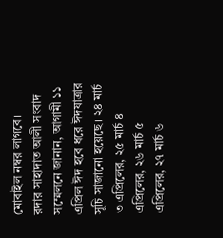মোবাইল নম্বর লাগবে।
রদার সাহাদাত আলী সংবাদ সম্মেলনে জানান, আগামী ১১ এপ্রিল ঈদ হবে ধরে ঈদযাত্রার সূচি সাজানো হয়েছে। ২৪ মার্চ ৩ এপ্রিলের, ২৫ মার্চ ৪ এপ্রিলের, ২৬ মার্চ ৫ এপ্রিলের, ২৭ মার্চ ৬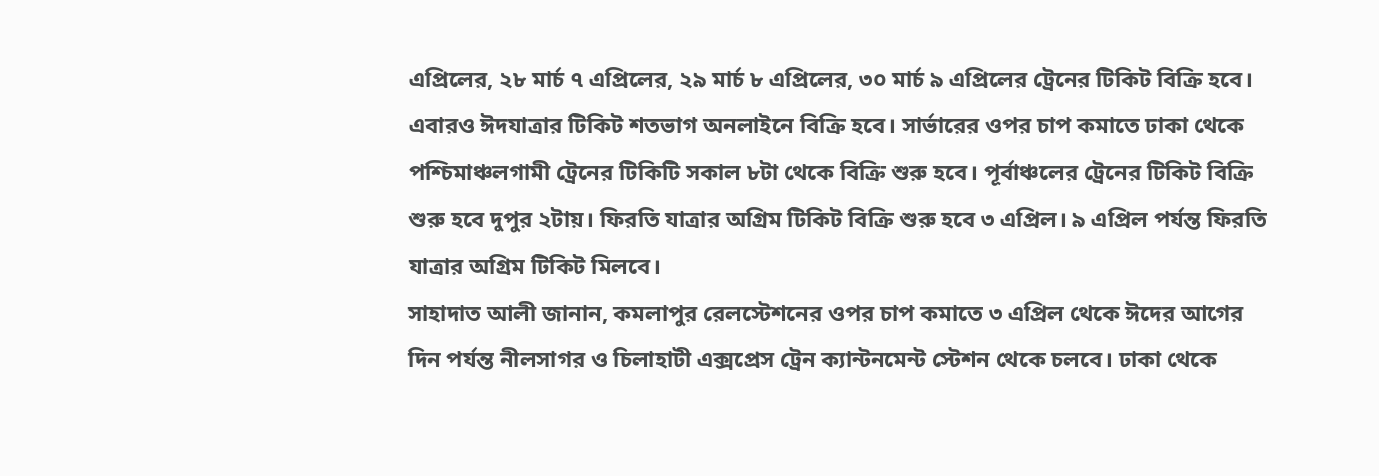এপ্রিলের, ২৮ মার্চ ৭ এপ্রিলের, ২৯ মার্চ ৮ এপ্রিলের, ৩০ মার্চ ৯ এপ্রিলের ট্রেনের টিকিট বিক্রি হবে। এবারও ঈদযাত্রার টিকিট শতভাগ অনলাইনে বিক্রি হবে। সার্ভারের ওপর চাপ কমাতে ঢাকা থেকে পশ্চিমাঞ্চলগামী ট্রেনের টিকিটি সকাল ৮টা থেকে বিক্রি শুরু হবে। পূর্বাঞ্চলের ট্রেনের টিকিট বিক্রি শুরু হবে দুপুর ২টায়। ফিরতি যাত্রার অগ্রিম টিকিট বিক্রি শুরু হবে ৩ এপ্রিল। ৯ এপ্রিল পর্যন্ত ফিরতি যাত্রার অগ্রিম টিকিট মিলবে।
সাহাদাত আলী জানান, কমলাপুর রেলস্টেশনের ওপর চাপ কমাতে ৩ এপ্রিল থেকে ঈদের আগের দিন পর্যন্ত নীলসাগর ও চিলাহাটী এক্সপ্রেস ট্রেন ক্যান্টনমেন্ট স্টেশন থেকে চলবে। ঢাকা থেকে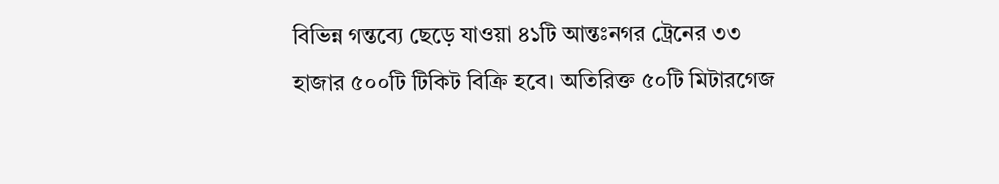বিভিন্ন গন্তব্যে ছেড়ে যাওয়া ৪১টি আন্তঃনগর ট্রেনের ৩৩ হাজার ৫০০টি টিকিট বিক্রি হবে। অতিরিক্ত ৫০টি মিটারগেজ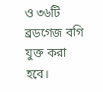ও ৩৬টি ব্রডগেজ বগি যুক্ত করা হবে।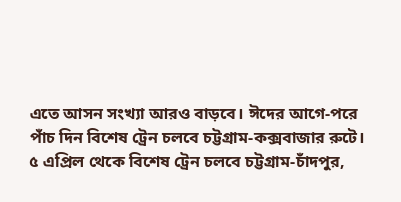এতে আসন সংখ্যা আরও বাড়বে। ঈদের আগে-পরে পাঁচ দিন বিশেষ ট্রেন চলবে চট্টগ্রাম-কক্সবাজার রুটে। ৫ এপ্রিল থেকে বিশেষ ট্রেন চলবে চট্টগ্রাম-চাঁদপুর,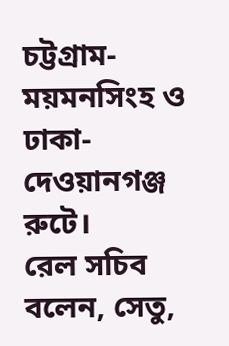চট্টগ্রাম-ময়মনসিংহ ও ঢাকা-দেওয়ানগঞ্জ রুটে।
রেল সচিব বলেন, সেতু,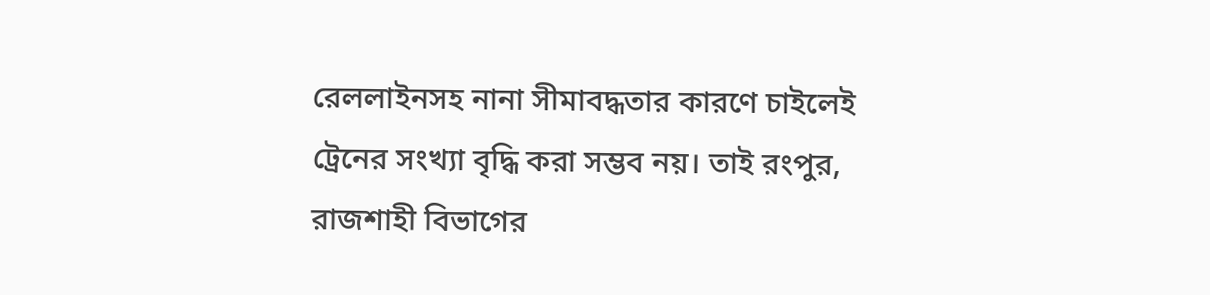রেললাইনসহ নানা সীমাবদ্ধতার কারণে চাইলেই ট্রেনের সংখ্যা বৃদ্ধি করা সম্ভব নয়। তাই রংপুর, রাজশাহী বিভাগের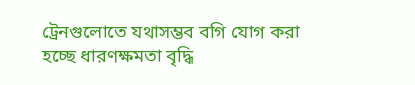ট্রেনগুলোতে যথাসম্ভব বগি যোগ করা হচ্ছে ধারণক্ষমতা বৃদ্ধি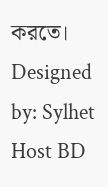করতে।
Designed by: Sylhet Host BD